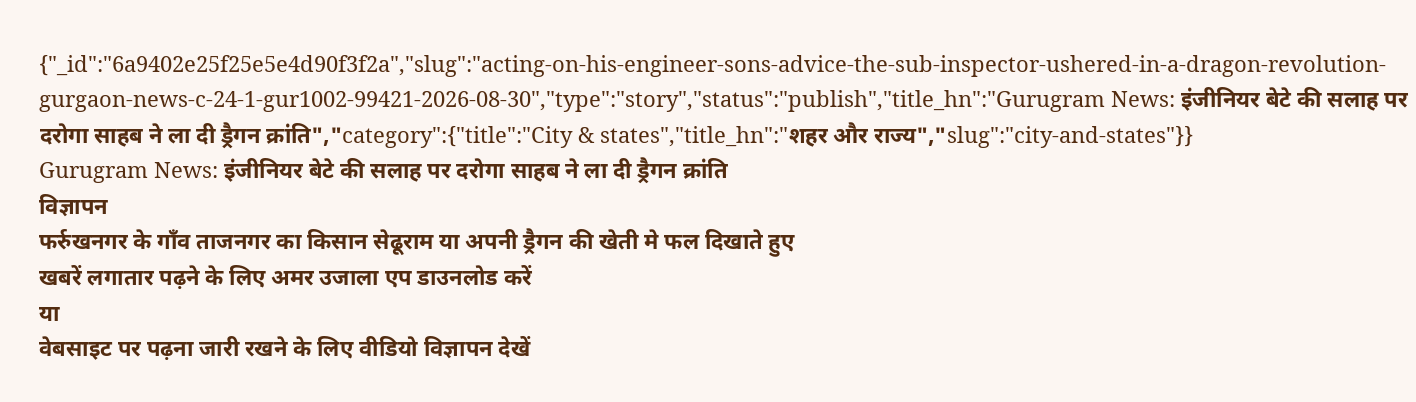{"_id":"6a9402e25f25e5e4d90f3f2a","slug":"acting-on-his-engineer-sons-advice-the-sub-inspector-ushered-in-a-dragon-revolution-gurgaon-news-c-24-1-gur1002-99421-2026-08-30","type":"story","status":"publish","title_hn":"Gurugram News: इंजीनियर बेटे की सलाह पर दरोगा साहब ने ला दी ड्रैगन क्रांति","category":{"title":"City & states","title_hn":"शहर और राज्य","slug":"city-and-states"}}
Gurugram News: इंजीनियर बेटे की सलाह पर दरोगा साहब ने ला दी ड्रैगन क्रांति
विज्ञापन
फर्रुखनगर के गाँव ताजनगर का किसान सेढूराम या अपनी ड्रैगन की खेती मे फल दिखाते हुए
खबरें लगातार पढ़ने के लिए अमर उजाला एप डाउनलोड करें
या
वेबसाइट पर पढ़ना जारी रखने के लिए वीडियो विज्ञापन देखें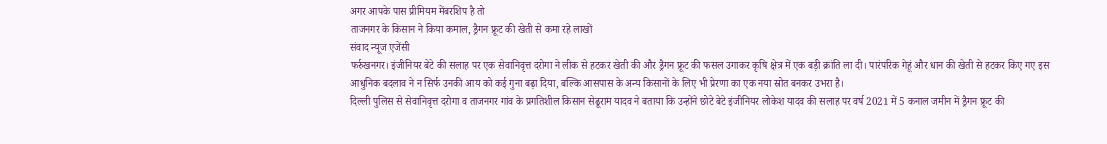अगर आपके पास प्रीमियम मेंबरशिप है तो
ताजनगर के किसान ने किया कमाल, ड्रैगन फ्रूट की खेती से कमा रहे लाखों
संवाद न्यूज एजेंसी
फर्रुखनगर। इंजीनियर बेटे की सलाह पर एक सेवानिवृत्त दरोगा ने लीक से हटकर खेती की और ड्रैगन फ्रूट की फसल उगाकर कृषि क्षेत्र में एक बड़ी क्रांति ला दी। पारंपरिक गेहूं और धान की खेती से हटकर किए गए इस आधुनिक बदलाव ने न सिर्फ उनकी आय को कई गुना बढ़ा दिया, बल्कि आसपास के अन्य किसानों के लिए भी प्रेरणा का एक नया स्रोत बनकर उभरा है।
दिल्ली पुलिस से सेवानिवृत्त दरोगा व ताजनगर गांव के प्रगतिशील किसान सेढूराम यादव ने बताया कि उन्होंने छोटे बेटे इंजीनियर लोकेश यादव की सलाह पर वर्ष 2021 में 5 कनाल जमीन में ड्रैगन फ्रूट की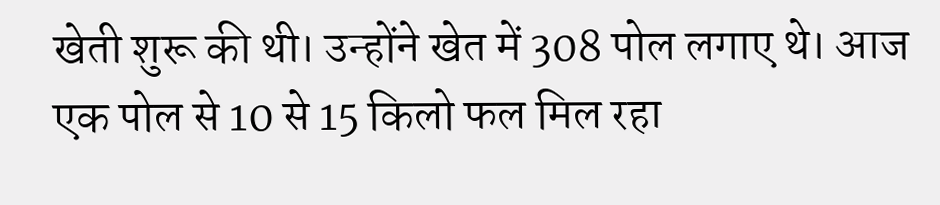खेती शुरू की थी। उन्होंने खेत में 308 पोल लगाए थे। आज एक पोल से 10 से 15 किलो फल मिल रहा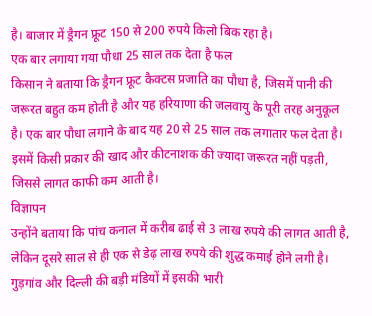है। बाजार में ड्रैगन फ्रूट 150 से 200 रुपये किलो बिक रहा है।
एक बार लगाया गया पौधा 25 साल तक देता है फल
किसान ने बताया कि ड्रैगन फ्रूट कैक्टस प्रजाति का पौधा है, जिसमें पानी की जरूरत बहुत कम होती है और यह हरियाणा की जलवायु के पूरी तरह अनुकूल है। एक बार पौधा लगाने के बाद यह 20 से 25 साल तक लगातार फल देता है। इसमें किसी प्रकार की खाद और कीटनाशक की ज्यादा जरूरत नहीं पड़ती, जिससे लागत काफी कम आती है।
विज्ञापन
उन्होंने बताया कि पांच कनाल में करीब ढाई से 3 लाख रुपये की लागत आती है, लेकिन दूसरे साल से ही एक से डेढ़ लाख रुपये की शुद्ध कमाई होने लगी है। गुड़गांव और दिल्ली की बड़ी मंडियों में इसकी भारी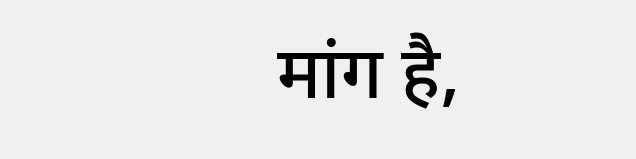मांग है,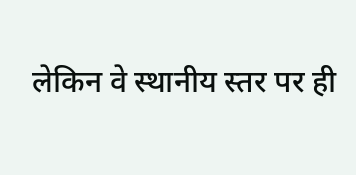लेकिन वे स्थानीय स्तर पर ही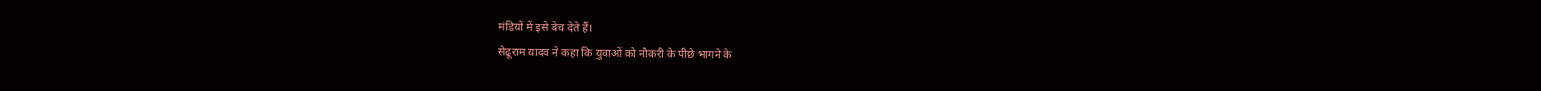मंडियों में इसे बेच देते हैं।
सेढूराम यादव ने कहा कि युवाओं को नौकरी के पीछे भागने के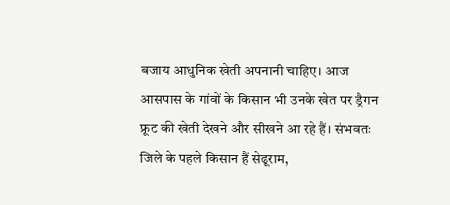बजाय आधुनिक खेती अपनानी चाहिए। आज आसपास के गांवों के किसान भी उनके खेत पर ड्रैगन फ्रूट की खेती देखने और सीखने आ रहे हैं। संभवतः जिले के पहले किसान हैं सेढूराम,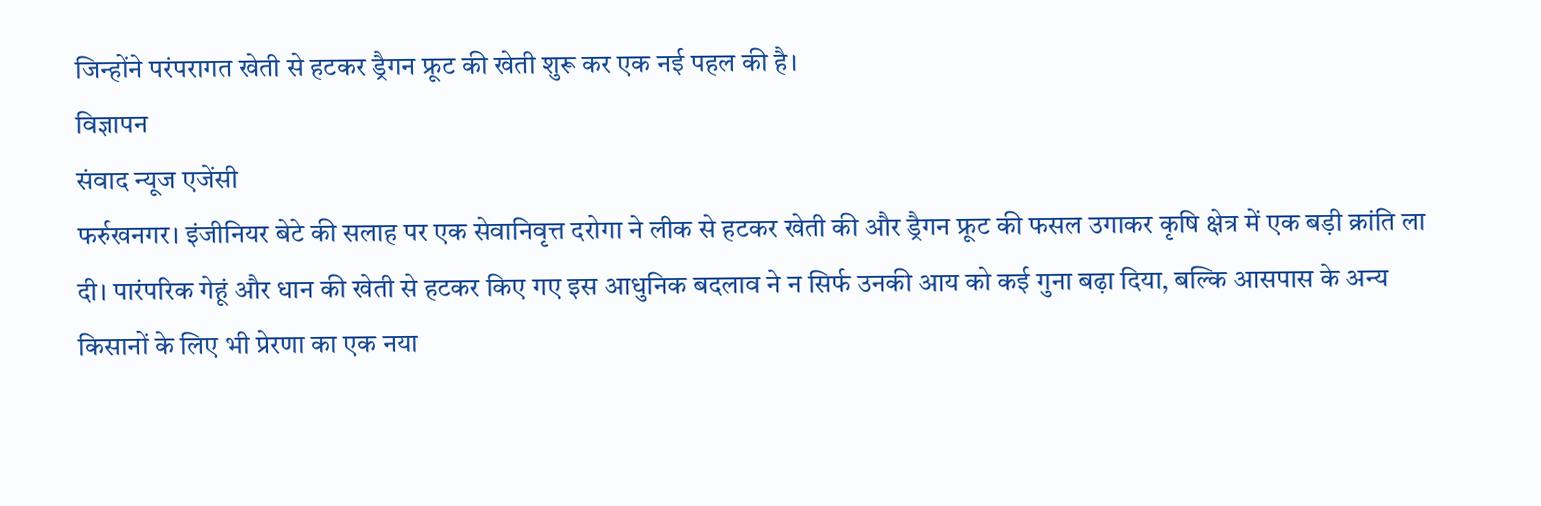जिन्होंने परंपरागत खेती से हटकर ड्रैगन फ्रूट की खेती शुरू कर एक नई पहल की है।
विज्ञापन
संवाद न्यूज एजेंसी
फर्रुखनगर। इंजीनियर बेटे की सलाह पर एक सेवानिवृत्त दरोगा ने लीक से हटकर खेती की और ड्रैगन फ्रूट की फसल उगाकर कृषि क्षेत्र में एक बड़ी क्रांति ला दी। पारंपरिक गेहूं और धान की खेती से हटकर किए गए इस आधुनिक बदलाव ने न सिर्फ उनकी आय को कई गुना बढ़ा दिया, बल्कि आसपास के अन्य किसानों के लिए भी प्रेरणा का एक नया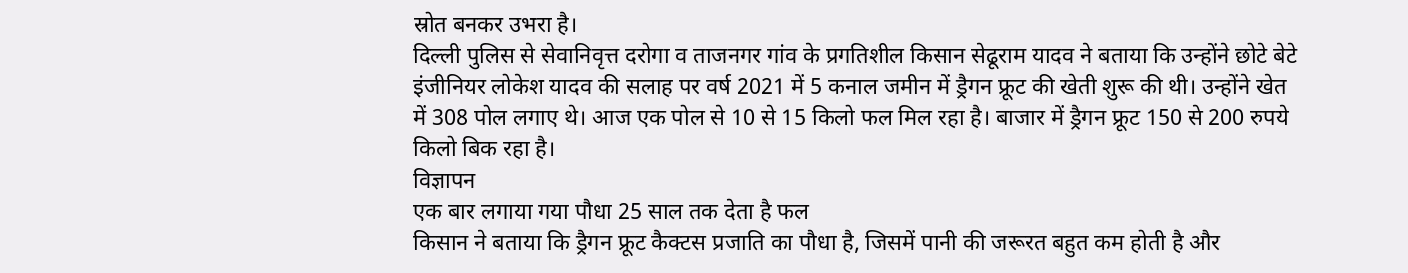स्रोत बनकर उभरा है।
दिल्ली पुलिस से सेवानिवृत्त दरोगा व ताजनगर गांव के प्रगतिशील किसान सेढूराम यादव ने बताया कि उन्होंने छोटे बेटे इंजीनियर लोकेश यादव की सलाह पर वर्ष 2021 में 5 कनाल जमीन में ड्रैगन फ्रूट की खेती शुरू की थी। उन्होंने खेत में 308 पोल लगाए थे। आज एक पोल से 10 से 15 किलो फल मिल रहा है। बाजार में ड्रैगन फ्रूट 150 से 200 रुपये किलो बिक रहा है।
विज्ञापन
एक बार लगाया गया पौधा 25 साल तक देता है फल
किसान ने बताया कि ड्रैगन फ्रूट कैक्टस प्रजाति का पौधा है, जिसमें पानी की जरूरत बहुत कम होती है और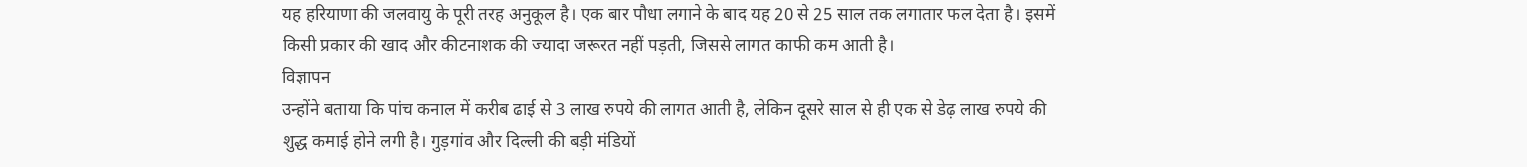यह हरियाणा की जलवायु के पूरी तरह अनुकूल है। एक बार पौधा लगाने के बाद यह 20 से 25 साल तक लगातार फल देता है। इसमें किसी प्रकार की खाद और कीटनाशक की ज्यादा जरूरत नहीं पड़ती, जिससे लागत काफी कम आती है।
विज्ञापन
उन्होंने बताया कि पांच कनाल में करीब ढाई से 3 लाख रुपये की लागत आती है, लेकिन दूसरे साल से ही एक से डेढ़ लाख रुपये की शुद्ध कमाई होने लगी है। गुड़गांव और दिल्ली की बड़ी मंडियों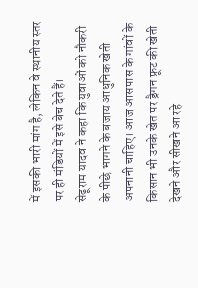में इसकी भारी मांग है, लेकिन वे स्थानीय स्तर पर ही मंडियों में इसे बेच देते हैं।
सेढूराम यादव ने कहा कि युवाओं को नौकरी के पीछे भागने के बजाय आधुनिक खेती अपनानी चाहिए। आज आसपास के गांवों के किसान भी उनके खेत पर ड्रैगन फ्रूट की खेती देखने और सीखने आ रहे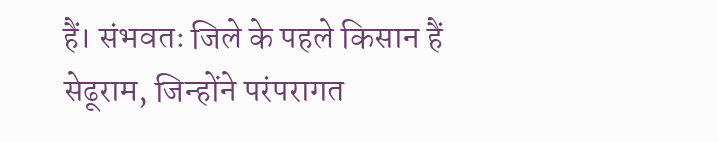हैं। संभवतः जिले के पहले किसान हैं सेढूराम, जिन्होंने परंपरागत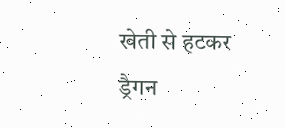खेती से हटकर ड्रैगन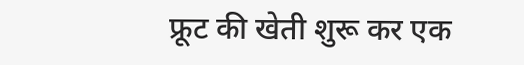फ्रूट की खेती शुरू कर एक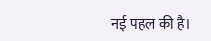नई पहल की है।